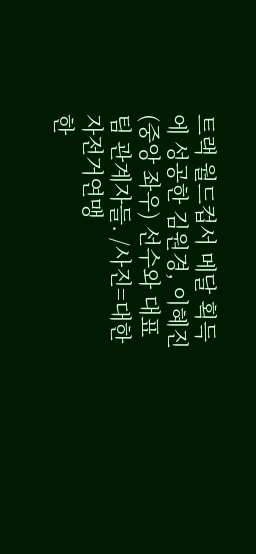트랙 월드컵서 메달 획득에 성공한 김원경, 이혜진(중앙 좌우) 선수와 대표팀 관계자들. /사진=대한자전거연맹
한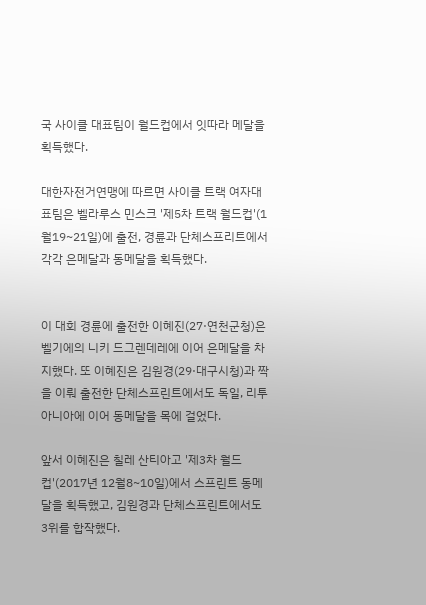국 사이클 대표팀이 월드컵에서 잇따라 메달을 획득했다.

대한자전거연맹에 따르면 사이클 트랙 여자대표팀은 벨라루스 민스크 '제5차 트랙 월드컵'(1월19~21일)에 출전, 경륜과 단체스프리트에서 각각 은메달과 동메달을 획득했다.


이 대회 경륜에 출전한 이혜진(27·연천군청)은 벨기에의 니키 드그렌데레에 이어 은메달을 차지했다. 또 이혜진은 김원경(29·대구시청)과 짝을 이뤄 출전한 단체스프린트에서도 독일, 리투아니아에 이어 동메달을 목에 걸었다.

앞서 이혜진은 칠레 산티아고 '제3차 월드컵'(2017년 12월8~10일)에서 스프린트 동메달을 획득했고, 김원경과 단체스프린트에서도 3위를 합작했다.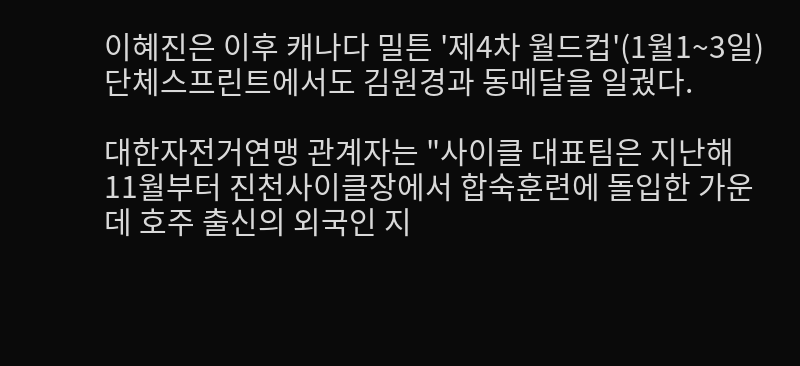이혜진은 이후 캐나다 밀튼 '제4차 월드컵'(1월1~3일) 단체스프린트에서도 김원경과 동메달을 일궜다.

대한자전거연맹 관계자는 "사이클 대표팀은 지난해 11월부터 진천사이클장에서 합숙훈련에 돌입한 가운데 호주 출신의 외국인 지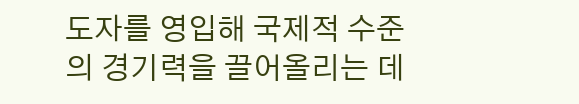도자를 영입해 국제적 수준의 경기력을 끌어올리는 데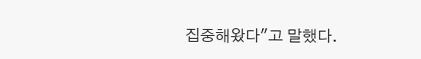집중해왔다"고 말했다.